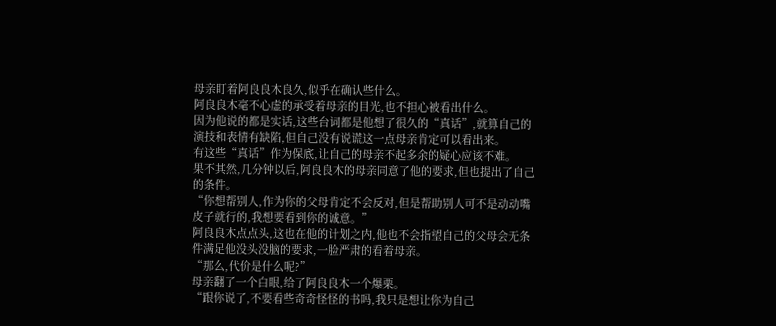母亲盯着阿良良木良久,似乎在确认些什么。
阿良良木毫不心虚的承受着母亲的目光,也不担心被看出什么。
因为他说的都是实话,这些台词都是他想了很久的“真话”,就算自己的演技和表情有缺陷,但自己没有说谎这一点母亲肯定可以看出来。
有这些“真话”作为保底,让自己的母亲不起多余的疑心应该不难。
果不其然,几分钟以后,阿良良木的母亲同意了他的要求,但也提出了自己的条件。
“你想帮别人,作为你的父母肯定不会反对,但是帮助别人可不是动动嘴皮子就行的,我想要看到你的诚意。”
阿良良木点点头,这也在他的计划之内,他也不会指望自己的父母会无条件满足他没头没脑的要求,一脸严肃的看着母亲。
“那么,代价是什么呢?”
母亲翻了一个白眼,给了阿良良木一个爆栗。
“跟你说了,不要看些奇奇怪怪的书吗,我只是想让你为自己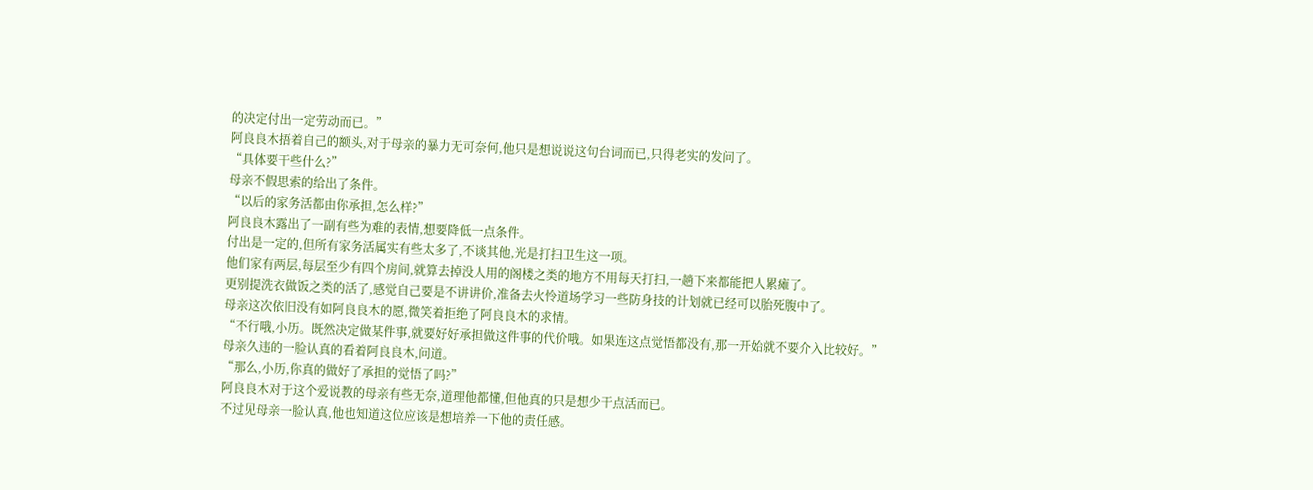的决定付出一定劳动而已。”
阿良良木捂着自己的额头,对于母亲的暴力无可奈何,他只是想说说这句台词而已,只得老实的发问了。
“具体要干些什么?”
母亲不假思索的给出了条件。
“以后的家务活都由你承担,怎么样?”
阿良良木露出了一副有些为难的表情,想要降低一点条件。
付出是一定的,但所有家务活属实有些太多了,不谈其他,光是打扫卫生这一项。
他们家有两层,每层至少有四个房间,就算去掉没人用的阁楼之类的地方不用每天打扫,一趟下来都能把人累瘫了。
更别提洗衣做饭之类的活了,感觉自己要是不讲讲价,准备去火怜道场学习一些防身技的计划就已经可以胎死腹中了。
母亲这次依旧没有如阿良良木的愿,微笑着拒绝了阿良良木的求情。
“不行哦,小历。既然决定做某件事,就要好好承担做这件事的代价哦。如果连这点觉悟都没有,那一开始就不要介入比较好。”
母亲久违的一脸认真的看着阿良良木,问道。
“那么,小历,你真的做好了承担的觉悟了吗?”
阿良良木对于这个爱说教的母亲有些无奈,道理他都懂,但他真的只是想少干点活而已。
不过见母亲一脸认真,他也知道这位应该是想培养一下他的责任感。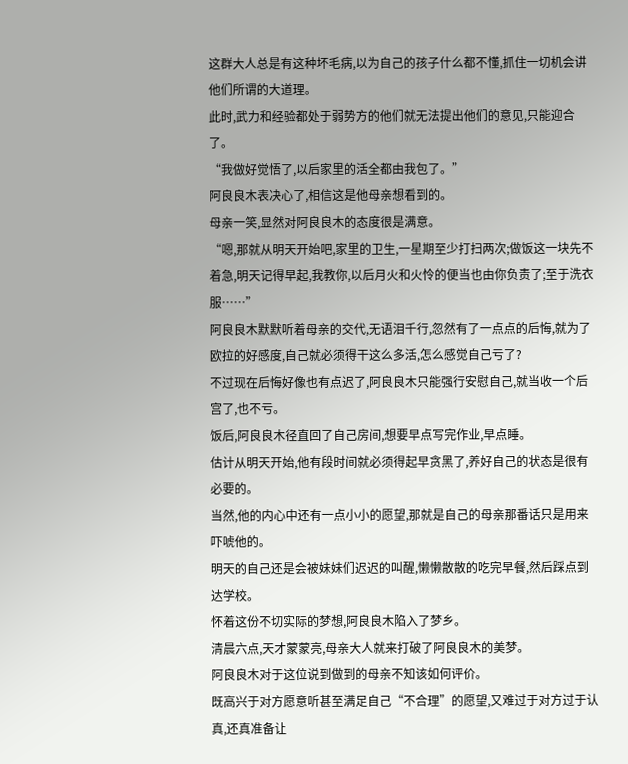这群大人总是有这种坏毛病,以为自己的孩子什么都不懂,抓住一切机会讲他们所谓的大道理。
此时,武力和经验都处于弱势方的他们就无法提出他们的意见,只能迎合了。
“我做好觉悟了,以后家里的活全都由我包了。”
阿良良木表决心了,相信这是他母亲想看到的。
母亲一笑,显然对阿良良木的态度很是满意。
“嗯,那就从明天开始吧,家里的卫生,一星期至少打扫两次;做饭这一块先不着急,明天记得早起,我教你,以后月火和火怜的便当也由你负责了;至于洗衣服……”
阿良良木默默听着母亲的交代,无语泪千行,忽然有了一点点的后悔,就为了欧拉的好感度,自己就必须得干这么多活,怎么感觉自己亏了?
不过现在后悔好像也有点迟了,阿良良木只能强行安慰自己,就当收一个后宫了,也不亏。
饭后,阿良良木径直回了自己房间,想要早点写完作业,早点睡。
估计从明天开始,他有段时间就必须得起早贪黑了,养好自己的状态是很有必要的。
当然,他的内心中还有一点小小的愿望,那就是自己的母亲那番话只是用来吓唬他的。
明天的自己还是会被妹妹们迟迟的叫醒,懒懒散散的吃完早餐,然后踩点到达学校。
怀着这份不切实际的梦想,阿良良木陷入了梦乡。
清晨六点,天才蒙蒙亮,母亲大人就来打破了阿良良木的美梦。
阿良良木对于这位说到做到的母亲不知该如何评价。
既高兴于对方愿意听甚至满足自己“不合理”的愿望,又难过于对方过于认真,还真准备让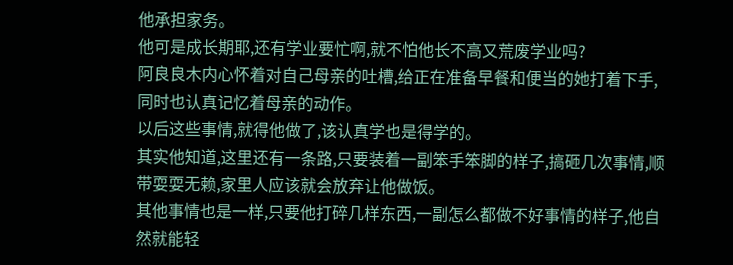他承担家务。
他可是成长期耶,还有学业要忙啊,就不怕他长不高又荒废学业吗?
阿良良木内心怀着对自己母亲的吐槽,给正在准备早餐和便当的她打着下手,同时也认真记忆着母亲的动作。
以后这些事情,就得他做了,该认真学也是得学的。
其实他知道,这里还有一条路,只要装着一副笨手笨脚的样子,搞砸几次事情,顺带耍耍无赖,家里人应该就会放弃让他做饭。
其他事情也是一样,只要他打碎几样东西,一副怎么都做不好事情的样子,他自然就能轻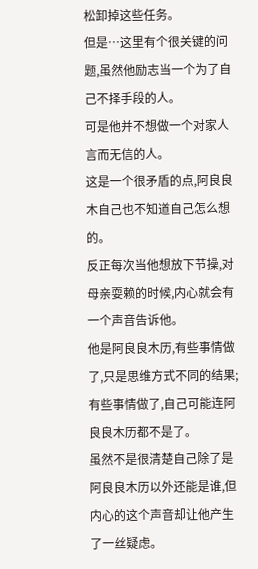松卸掉这些任务。
但是…这里有个很关键的问题,虽然他励志当一个为了自己不择手段的人。
可是他并不想做一个对家人言而无信的人。
这是一个很矛盾的点,阿良良木自己也不知道自己怎么想的。
反正每次当他想放下节操,对母亲耍赖的时候,内心就会有一个声音告诉他。
他是阿良良木历,有些事情做了,只是思维方式不同的结果;有些事情做了,自己可能连阿良良木历都不是了。
虽然不是很清楚自己除了是阿良良木历以外还能是谁,但内心的这个声音却让他产生了一丝疑虑。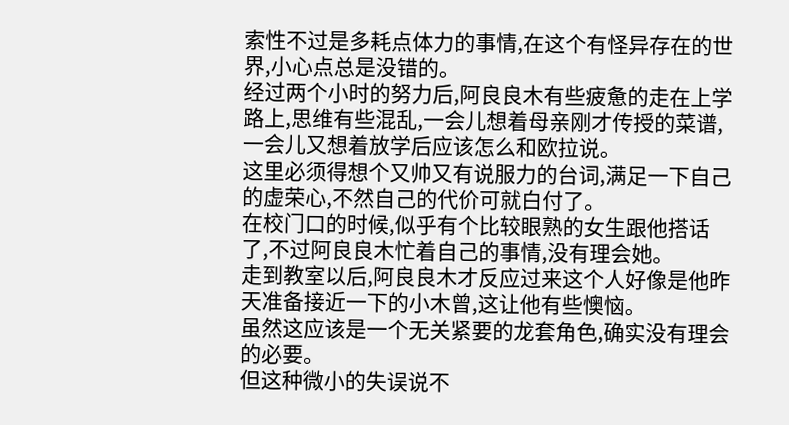索性不过是多耗点体力的事情,在这个有怪异存在的世界,小心点总是没错的。
经过两个小时的努力后,阿良良木有些疲惫的走在上学路上,思维有些混乱,一会儿想着母亲刚才传授的菜谱,一会儿又想着放学后应该怎么和欧拉说。
这里必须得想个又帅又有说服力的台词,满足一下自己的虚荣心,不然自己的代价可就白付了。
在校门口的时候,似乎有个比较眼熟的女生跟他搭话了,不过阿良良木忙着自己的事情,没有理会她。
走到教室以后,阿良良木才反应过来这个人好像是他昨天准备接近一下的小木曾,这让他有些懊恼。
虽然这应该是一个无关紧要的龙套角色,确实没有理会的必要。
但这种微小的失误说不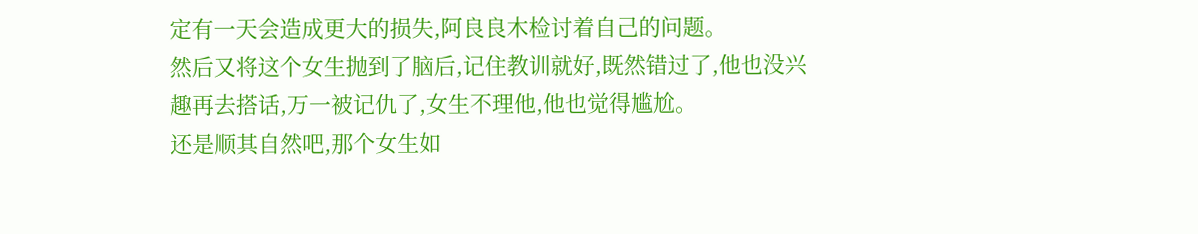定有一天会造成更大的损失,阿良良木检讨着自己的问题。
然后又将这个女生抛到了脑后,记住教训就好,既然错过了,他也没兴趣再去搭话,万一被记仇了,女生不理他,他也觉得尴尬。
还是顺其自然吧,那个女生如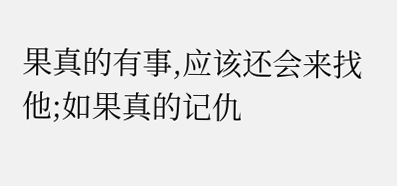果真的有事,应该还会来找他;如果真的记仇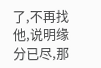了,不再找他,说明缘分已尽,那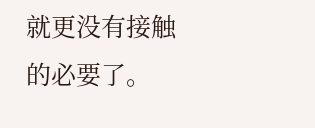就更没有接触的必要了。